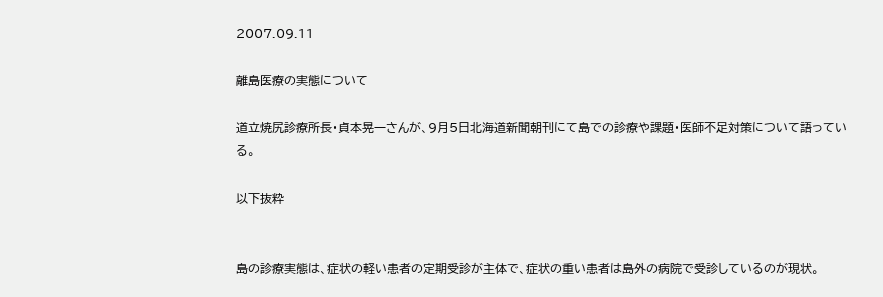2007.09.11

離島医療の実態について

道立焼尻診療所長・貞本晃一さんが、9月5日北海道新聞朝刊にて島での診療や課題・医師不足対策について語っている。

以下抜粋


島の診療実態は、症状の軽い患者の定期受診が主体で、症状の重い患者は島外の病院で受診しているのが現状。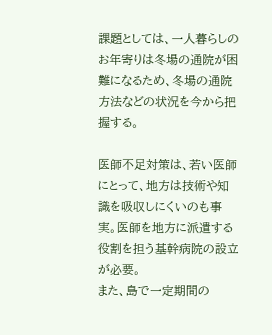課題としては、一人暮らしのお年寄りは冬場の通院が困難になるため、冬場の通院方法などの状況を今から把握する。

医師不足対策は、若い医師にとって、地方は技術や知識を吸収しにくいのも事実。医師を地方に派遣する役割を担う基幹病院の設立が必要。
また、島で一定期間の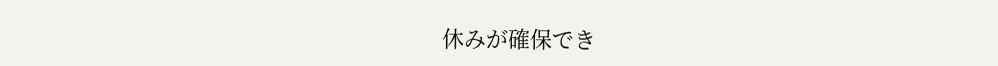休みが確保でき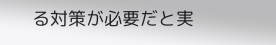る対策が必要だと実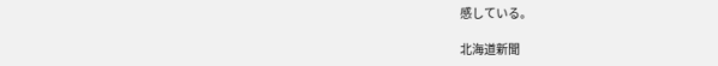感している。

北海道新聞